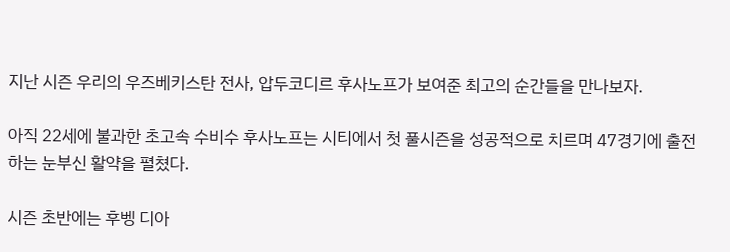지난 시즌 우리의 우즈베키스탄 전사, 압두코디르 후사노프가 보여준 최고의 순간들을 만나보자.

아직 22세에 불과한 초고속 수비수 후사노프는 시티에서 첫 풀시즌을 성공적으로 치르며 47경기에 출전하는 눈부신 활약을 펼쳤다.

시즌 초반에는 후벵 디아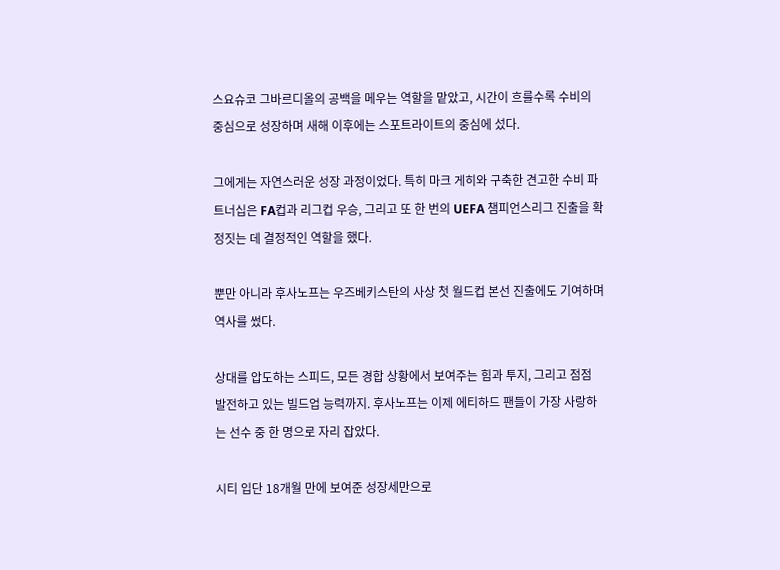스요슈코 그바르디올의 공백을 메우는 역할을 맡았고, 시간이 흐를수록 수비의 중심으로 성장하며 새해 이후에는 스포트라이트의 중심에 섰다.

그에게는 자연스러운 성장 과정이었다. 특히 마크 게히와 구축한 견고한 수비 파트너십은 FA컵과 리그컵 우승, 그리고 또 한 번의 UEFA 챔피언스리그 진출을 확정짓는 데 결정적인 역할을 했다.

뿐만 아니라 후사노프는 우즈베키스탄의 사상 첫 월드컵 본선 진출에도 기여하며 역사를 썼다.

상대를 압도하는 스피드, 모든 경합 상황에서 보여주는 힘과 투지, 그리고 점점 발전하고 있는 빌드업 능력까지. 후사노프는 이제 에티하드 팬들이 가장 사랑하는 선수 중 한 명으로 자리 잡았다.

시티 입단 18개월 만에 보여준 성장세만으로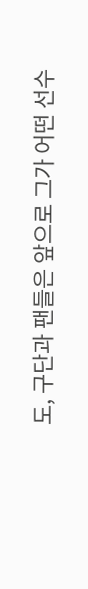도, 구단과 팬들은 앞으로 그가 어떤 선수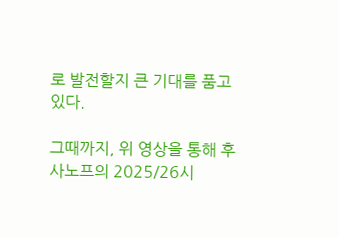로 발전할지 큰 기대를 품고 있다.

그때까지, 위 영상을 통해 후사노프의 2025/26시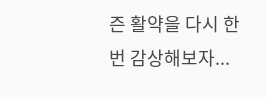즌 활약을 다시 한번 감상해보자...